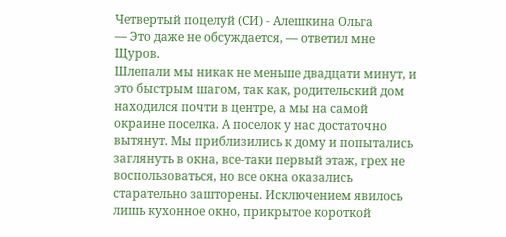Четвертый поцелуй (СИ) - Алешкина Ольга
— Это даже не обсуждается, — ответил мне Щуров.
Шлепали мы никак не меньше двадцати минут, и это быстрым шагом, так как, родительский дом находился почти в центре, а мы на самой окраине поселка. А поселок у нас достаточно вытянут. Мы приблизились к дому и попытались заглянуть в окна, все-таки первый этаж, грех не воспользоваться, но все окна оказались старательно зашторены. Исключением явилось лишь кухонное окно, прикрытое короткой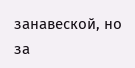занавеской, но за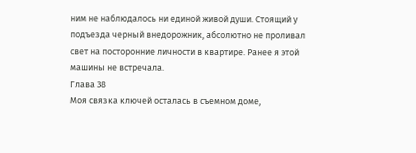ним не наблюдалось ни единой живой души. Стоящий у подъезда черный внедорожник, абсолютно не проливал свет на посторонние личности в квартире. Ранее я этой машины не встречала.
Глава 38
Моя связка ключей осталась в съемном доме,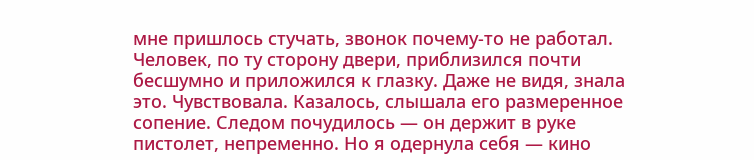мне пришлось стучать, звонок почему-то не работал. Человек, по ту сторону двери, приблизился почти бесшумно и приложился к глазку. Даже не видя, знала это. Чувствовала. Казалось, слышала его размеренное сопение. Следом почудилось — он держит в руке пистолет, непременно. Но я одернула себя — кино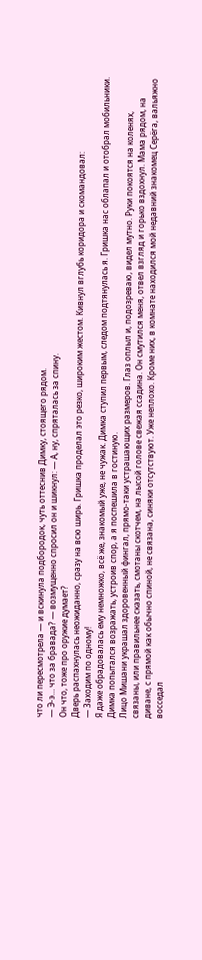что ли пересмотрела — и вскинула подбородок, чуть оттеснив Димку, стоящего рядом.
— Э-э… что за бравада? — возмущенно спросил он и шикнул: — А, ну, спряталась за спину.
Он что, тоже про оружие думает?
Дверь распахнулась неожиданно, сразу на всю ширь. Гришка проделал это резко, широким жестом. Кивнул вглубь коридора и скомандовал:
— Заходим по одному!
Я даже обрадовалась ему немножко, всё же, знакомый уже, не чужак. Димка ступил первым, следом подтянулась я. Гришка нас облапал и отобрал мобильники. Димка попытался возражать, устроив спор, а я поспешила в гостиную.
Лицо Мишани украшал здоровенный фингал, прямо-таки устрашающих размеров. Глаз оплыл и, подозреваю, видел мутно. Руки покоятся на коленях, связаны, или правильнее сказать, смотаны скотчем, на лысой голове свежая ссадина. Он смутился меня, отвел взгляд и горько вздохнул. Мама рядом, на диване, с прямой как обычно спиной, не связана, синяки отсутствуют. Уже неплохо. Кроме них, в комнате находился мой недавний знакомец Серёга, вальяжно восседал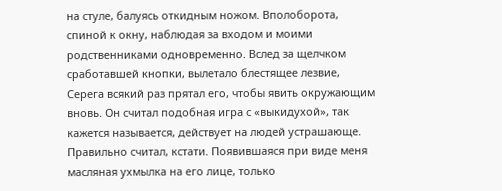на стуле, балуясь откидным ножом. Вполоборота, спиной к окну, наблюдая за входом и моими родственниками одновременно. Вслед за щелчком сработавшей кнопки, вылетало блестящее лезвие, Серега всякий раз прятал его, чтобы явить окружающим вновь. Он считал подобная игра с «выкидухой», так кажется называется, действует на людей устрашающе. Правильно считал, кстати. Появившаяся при виде меня масляная ухмылка на его лице, только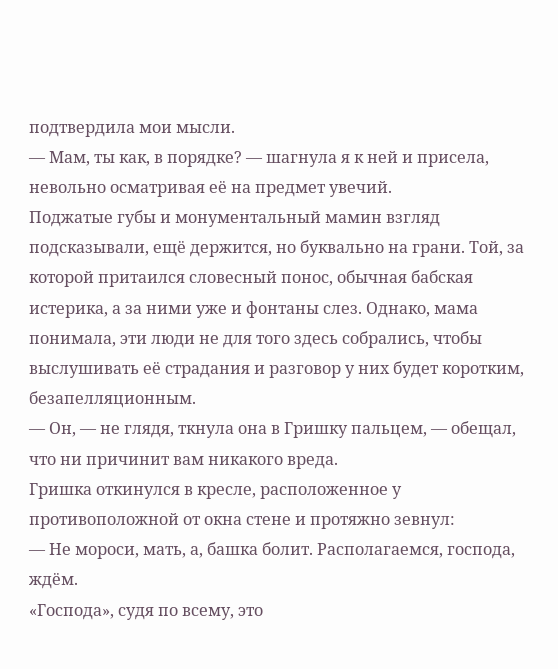подтвердила мои мысли.
— Мам, ты как, в порядке? — шагнула я к ней и присела, невольно осматривая её на предмет увечий.
Поджатые губы и монументальный мамин взгляд подсказывали, ещё держится, но буквально на грани. Той, за которой притаился словесный понос, обычная бабская истерика, а за ними уже и фонтаны слез. Однако, мама понимала, эти люди не для того здесь собрались, чтобы выслушивать её страдания и разговор у них будет коротким, безапелляционным.
— Он, — не глядя, ткнула она в Гришку пальцем, — обещал, что ни причинит вам никакого вреда.
Гришка откинулся в кресле, расположенное у противоположной от окна стене и протяжно зевнул:
— Не мороси, мать, а, башка болит. Располагаемся, господа, ждём.
«Господа», судя по всему, это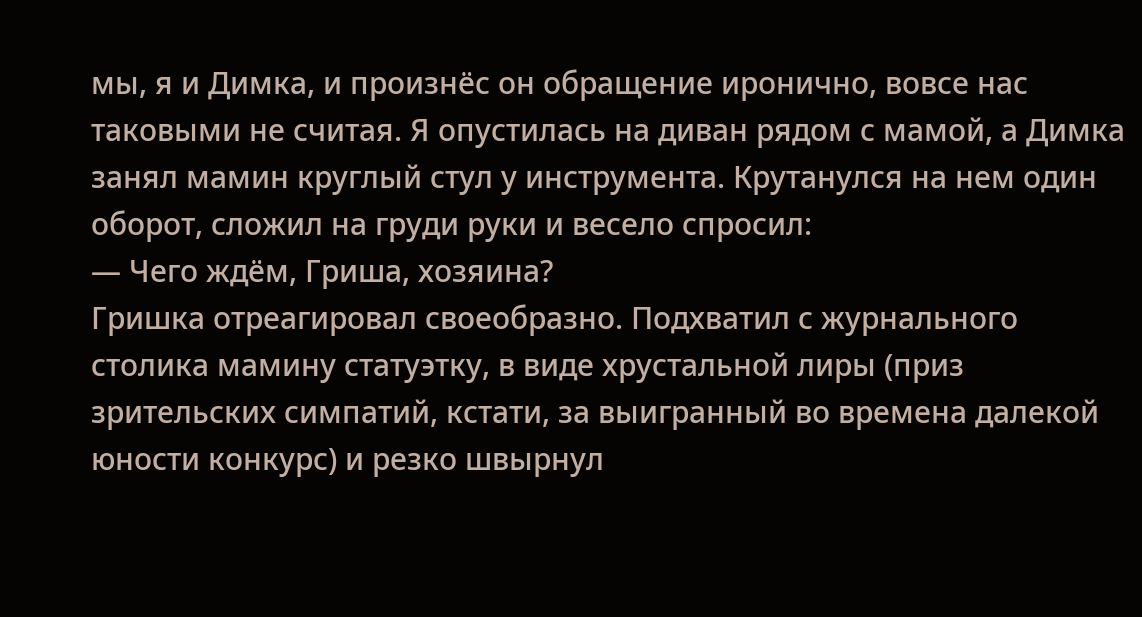мы, я и Димка, и произнёс он обращение иронично, вовсе нас таковыми не считая. Я опустилась на диван рядом с мамой, а Димка занял мамин круглый стул у инструмента. Крутанулся на нем один оборот, сложил на груди руки и весело спросил:
— Чего ждём, Гриша, хозяина?
Гришка отреагировал своеобразно. Подхватил с журнального столика мамину статуэтку, в виде хрустальной лиры (приз зрительских симпатий, кстати, за выигранный во времена далекой юности конкурс) и резко швырнул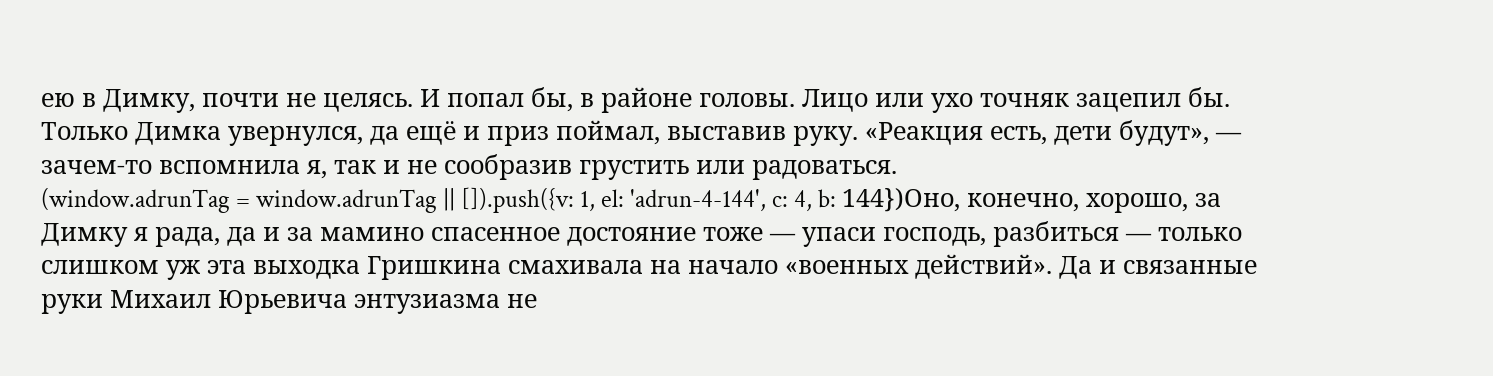ею в Димку, почти не целясь. И попал бы, в районе головы. Лицо или ухо точняк зацепил бы. Только Димка увернулся, да ещё и приз поймал, выставив руку. «Реакция есть, дети будут», — зачем-то вспомнила я, так и не сообразив грустить или радоваться.
(window.adrunTag = window.adrunTag || []).push({v: 1, el: 'adrun-4-144', c: 4, b: 144})Оно, конечно, хорошо, за Димку я рада, да и за мамино спасенное достояние тоже — упаси господь, разбиться — только слишком уж эта выходка Гришкина смахивала на начало «военных действий». Да и связанные руки Михаил Юрьевича энтузиазма не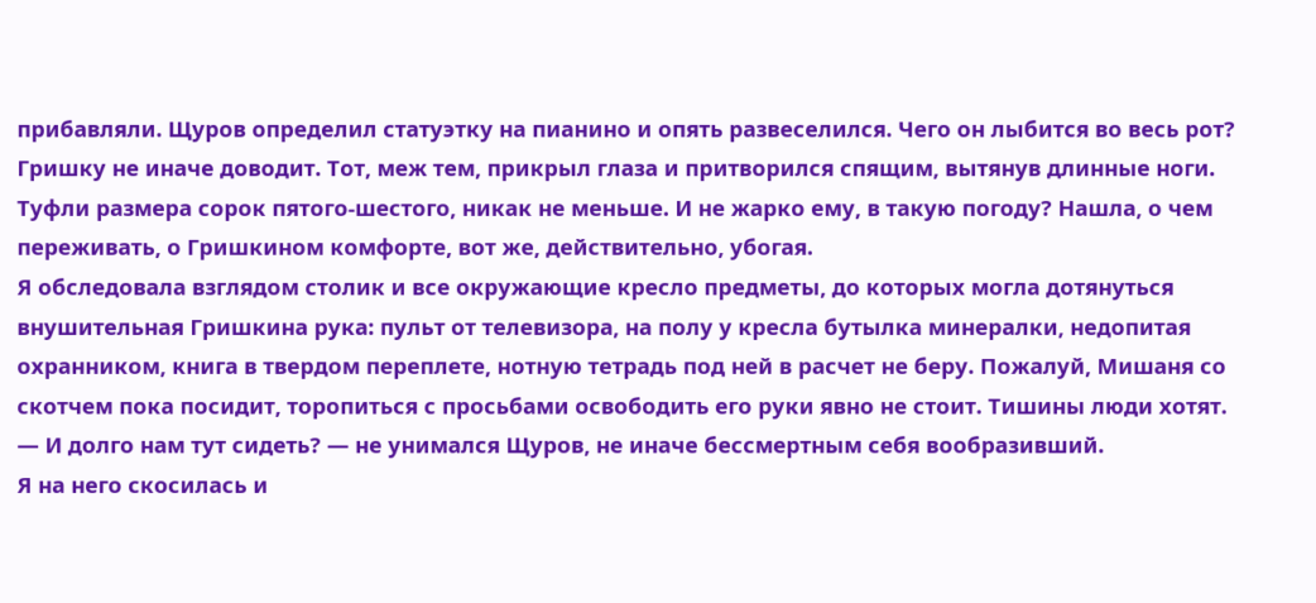прибавляли. Щуров определил статуэтку на пианино и опять развеселился. Чего он лыбится во весь рот? Гришку не иначе доводит. Тот, меж тем, прикрыл глаза и притворился спящим, вытянув длинные ноги. Туфли размера сорок пятого-шестого, никак не меньше. И не жарко ему, в такую погоду? Нашла, о чем переживать, о Гришкином комфорте, вот же, действительно, убогая.
Я обследовала взглядом столик и все окружающие кресло предметы, до которых могла дотянуться внушительная Гришкина рука: пульт от телевизора, на полу у кресла бутылка минералки, недопитая охранником, книга в твердом переплете, нотную тетрадь под ней в расчет не беру. Пожалуй, Мишаня со скотчем пока посидит, торопиться с просьбами освободить его руки явно не стоит. Тишины люди хотят.
— И долго нам тут сидеть? — не унимался Щуров, не иначе бессмертным себя вообразивший.
Я на него скосилась и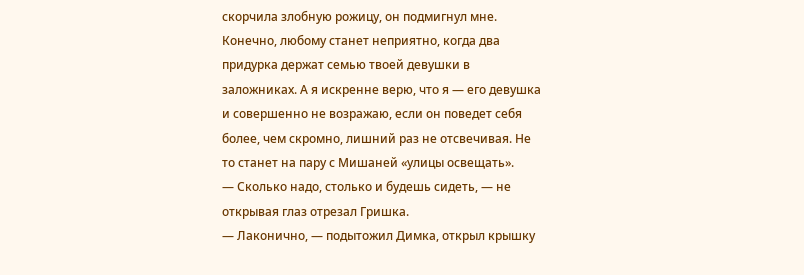скорчила злобную рожицу, он подмигнул мне. Конечно, любому станет неприятно, когда два придурка держат семью твоей девушки в заложниках. А я искренне верю, что я — его девушка и совершенно не возражаю, если он поведет себя более, чем скромно, лишний раз не отсвечивая. Не то станет на пару с Мишаней «улицы освещать».
— Сколько надо, столько и будешь сидеть, — не открывая глаз отрезал Гришка.
— Лаконично, — подытожил Димка, открыл крышку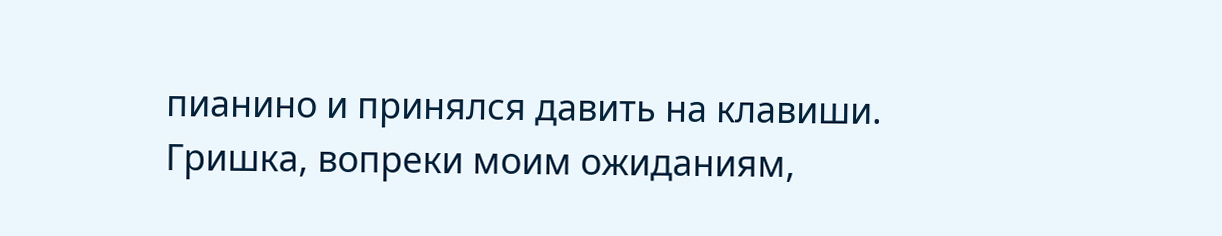пианино и принялся давить на клавиши.
Гришка, вопреки моим ожиданиям,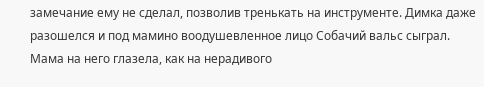замечание ему не сделал, позволив тренькать на инструменте. Димка даже разошелся и под мамино воодушевленное лицо Собачий вальс сыграл. Мама на него глазела, как на нерадивого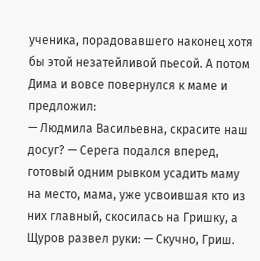ученика, порадовавшего наконец хотя бы этой незатейливой пьесой. А потом Дима и вовсе повернулся к маме и предложил:
— Людмила Васильевна, скрасите наш досуг? — Серега подался вперед, готовый одним рывком усадить маму на место, мама, уже усвоившая кто из них главный, скосилась на Гришку, а Щуров развел руки: — Скучно, Гриш.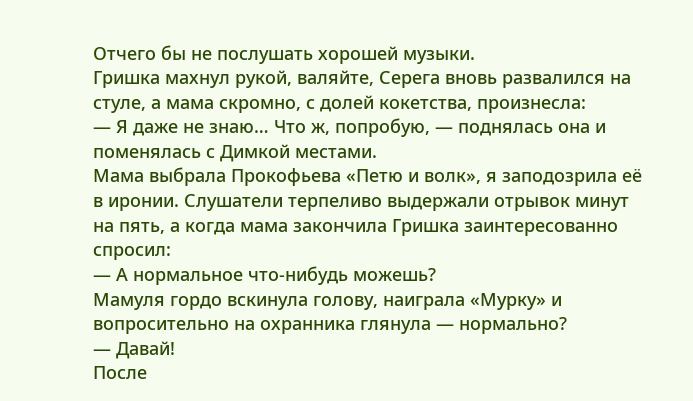Отчего бы не послушать хорошей музыки.
Гришка махнул рукой, валяйте, Серега вновь развалился на стуле, а мама скромно, с долей кокетства, произнесла:
— Я даже не знаю… Что ж, попробую, — поднялась она и поменялась с Димкой местами.
Мама выбрала Прокофьева «Петю и волк», я заподозрила её в иронии. Слушатели терпеливо выдержали отрывок минут на пять, а когда мама закончила Гришка заинтересованно спросил:
— А нормальное что-нибудь можешь?
Мамуля гордо вскинула голову, наиграла «Мурку» и вопросительно на охранника глянула — нормально?
— Давай!
После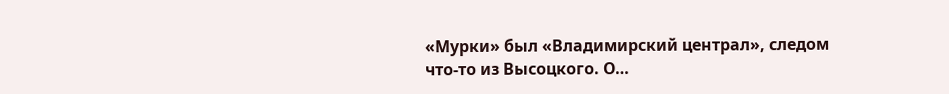«Мурки» был «Владимирский централ», следом что-то из Высоцкого. О…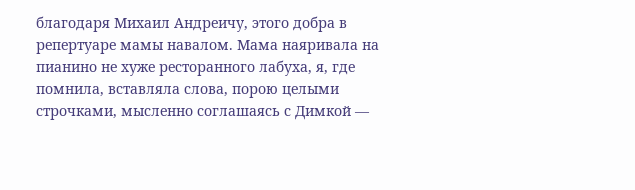благодаря Михаил Андреичу, этого добра в репертуаре мамы навалом. Мама наяривала на пианино не хуже ресторанного лабуха, я, где помнила, вставляла слова, порою целыми строчками, мысленно соглашаясь с Димкой —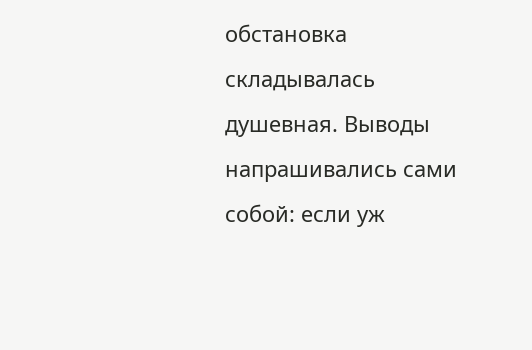обстановка складывалась душевная. Выводы напрашивались сами собой: если уж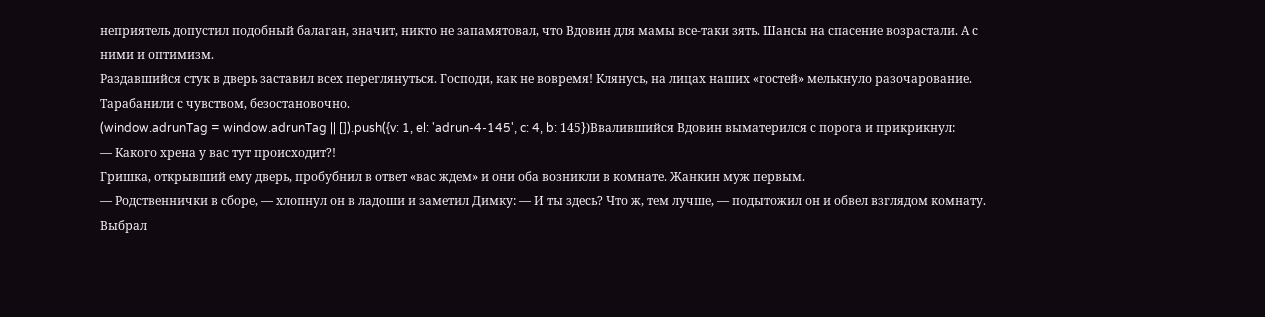неприятель допустил подобный балаган, значит, никто не запамятовал, что Вдовин для мамы все-таки зять. Шансы на спасение возрастали. А с ними и оптимизм.
Раздавшийся стук в дверь заставил всех переглянуться. Господи, как не вовремя! Клянусь, на лицах наших «гостей» мелькнуло разочарование. Тарабанили с чувством, безостановочно.
(window.adrunTag = window.adrunTag || []).push({v: 1, el: 'adrun-4-145', c: 4, b: 145})Ввалившийся Вдовин выматерился с порога и прикрикнул:
— Какого хрена у вас тут происходит?!
Гришка, открывший ему дверь, пробубнил в ответ «вас ждем» и они оба возникли в комнате. Жанкин муж первым.
— Родственнички в сборе, — хлопнул он в ладоши и заметил Димку: — И ты здесь? Что ж, тем лучше, — подытожил он и обвел взглядом комнату. Выбрал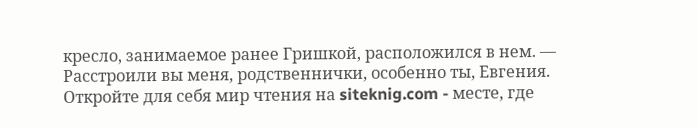кресло, занимаемое ранее Гришкой, расположился в нем. — Расстроили вы меня, родственнички, особенно ты, Евгения.
Откройте для себя мир чтения на siteknig.com - месте, где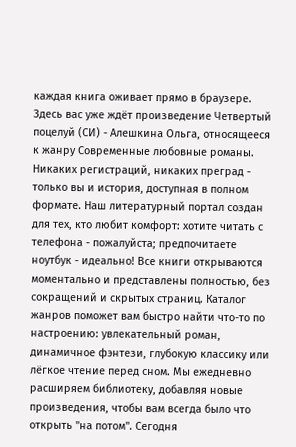каждая книга оживает прямо в браузере. Здесь вас уже ждёт произведение Четвертый поцелуй (СИ) - Алешкина Ольга, относящееся к жанру Современные любовные романы. Никаких регистраций, никаких преград - только вы и история, доступная в полном формате. Наш литературный портал создан для тех, кто любит комфорт: хотите читать с телефона - пожалуйста; предпочитаете ноутбук - идеально! Все книги открываются моментально и представлены полностью, без сокращений и скрытых страниц. Каталог жанров поможет вам быстро найти что-то по настроению: увлекательный роман, динамичное фэнтези, глубокую классику или лёгкое чтение перед сном. Мы ежедневно расширяем библиотеку, добавляя новые произведения, чтобы вам всегда было что открыть "на потом". Сегодня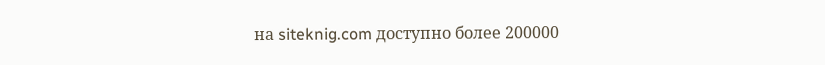на siteknig.com доступно более 200000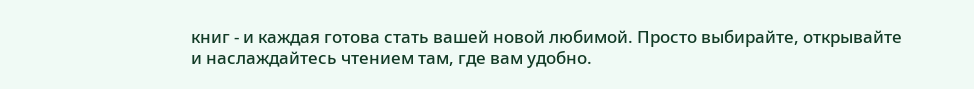книг - и каждая готова стать вашей новой любимой. Просто выбирайте, открывайте и наслаждайтесь чтением там, где вам удобно.